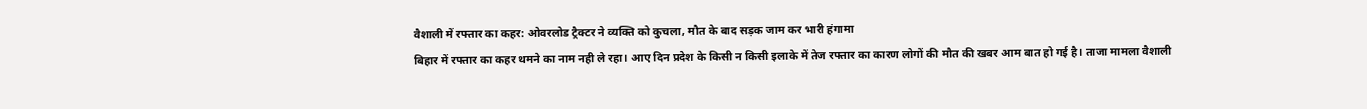वैशाली में रफ्तार का कहर: ओवरलोड ट्रैक्टर ने व्यक्ति को कुचला, मौत के बाद सड़क जाम कर भारी हंगामा
बिहार में रफ्तार का कहर थमने का नाम नही ले रहा। आए दिन प्रदेश के किसी न किसी इलाके में तेज रफ्तार का कारण लोगों की मौत की खबर आम बात हो गई है। ताजा मामला वैशाली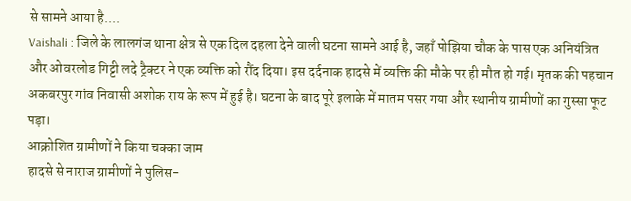से सामने आया है....
Vaishali : जिले के लालगंज थाना क्षेत्र से एक दिल दहला देने वाली घटना सामने आई है, जहाँ पोझिया चौक के पास एक अनियंत्रित और ओवरलोड गिट्टी लदे ट्रैक्टर ने एक व्यक्ति को रौंद दिया। इस दर्दनाक हादसे में व्यक्ति की मौके पर ही मौत हो गई। मृतक की पहचान अकबरपुर गांव निवासी अशोक राय के रूप में हुई है। घटना के बाद पूरे इलाके में मातम पसर गया और स्थानीय ग्रामीणों का गुस्सा फूट पड़ा।
आक्रोशित ग्रामीणों ने किया चक्का जाम
हादसे से नाराज ग्रामीणों ने पुलिस-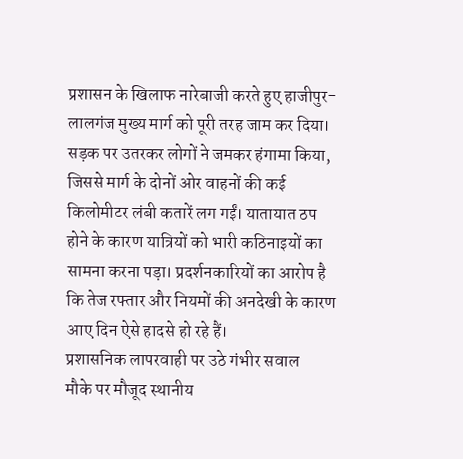प्रशासन के खिलाफ नारेबाजी करते हुए हाजीपुर-लालगंज मुख्य मार्ग को पूरी तरह जाम कर दिया। सड़क पर उतरकर लोगों ने जमकर हंगामा किया, जिससे मार्ग के दोनों ओर वाहनों की कई किलोमीटर लंबी कतारें लग गईं। यातायात ठप होने के कारण यात्रियों को भारी कठिनाइयों का सामना करना पड़ा। प्रदर्शनकारियों का आरोप है कि तेज रफ्तार और नियमों की अनदेखी के कारण आए दिन ऐसे हादसे हो रहे हैं।
प्रशासनिक लापरवाही पर उठे गंभीर सवाल
मौके पर मौजूद स्थानीय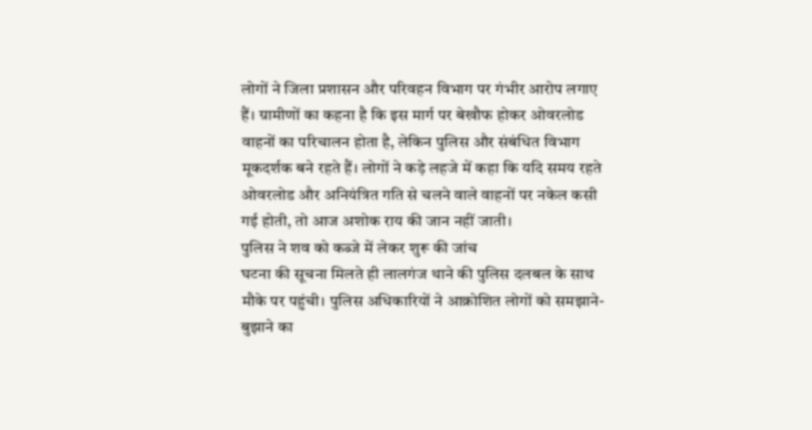लोगों ने जिला प्रशासन और परिवहन विभाग पर गंभीर आरोप लगाए हैं। ग्रामीणों का कहना है कि इस मार्ग पर बेखौफ होकर ओवरलोड वाहनों का परिचालन होता है, लेकिन पुलिस और संबंधित विभाग मूकदर्शक बने रहते हैं। लोगों ने कड़े लहजे में कहा कि यदि समय रहते ओवरलोड और अनियंत्रित गति से चलने वाले वाहनों पर नकेल कसी गई होती, तो आज अशोक राय की जान नहीं जाती।
पुलिस ने शव को कब्जे में लेकर शुरू की जांच
घटना की सूचना मिलते ही लालगंज थाने की पुलिस दलबल के साथ मौके पर पहुंची। पुलिस अधिकारियों ने आक्रोशित लोगों को समझाने-बुझाने का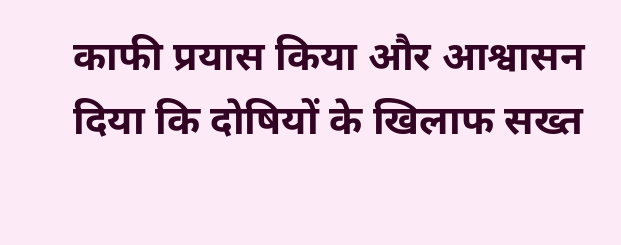काफी प्रयास किया और आश्वासन दिया कि दोषियों के खिलाफ सख्त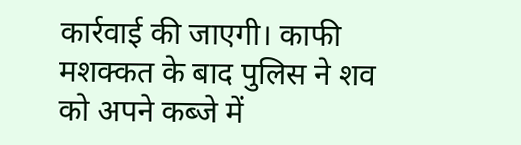कार्रवाई की जाएगी। काफी मशक्कत के बाद पुलिस ने शव को अपने कब्जे में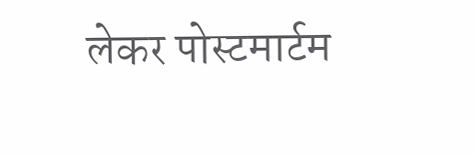लेकर पोस्टमार्टम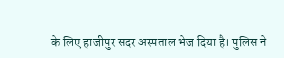के लिए हाजीपुर सदर अस्पताल भेज दिया है। पुलिस ने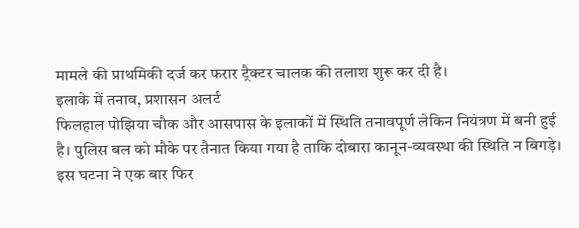मामले की प्राथमिकी दर्ज कर फरार ट्रैक्टर चालक की तलाश शुरू कर दी है।
इलाके में तनाव, प्रशासन अलर्ट
फिलहाल पोझिया चौक और आसपास के इलाकों में स्थिति तनावपूर्ण लेकिन नियंत्रण में बनी हुई है। पुलिस बल को मौके पर तैनात किया गया है ताकि दोबारा कानून-व्यवस्था की स्थिति न बिगड़े। इस घटना ने एक बार फिर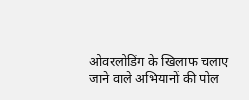ओवरलोडिंग के खिलाफ चलाए जाने वाले अभियानों की पोल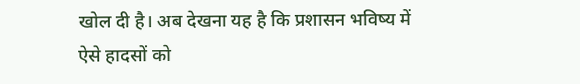खोल दी है। अब देखना यह है कि प्रशासन भविष्य में ऐसे हादसों को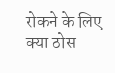रोकने के लिए क्या ठोस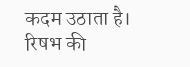कदम उठाता है।
रिषभ की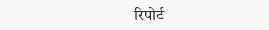रिपोर्ट